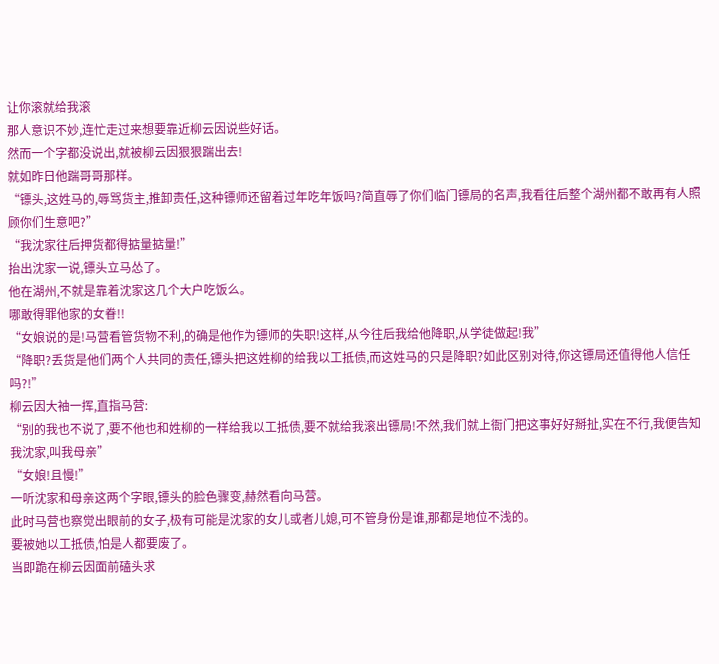让你滚就给我滚
那人意识不妙,连忙走过来想要靠近柳云因说些好话。
然而一个字都没说出,就被柳云因狠狠踹出去!
就如昨日他踹哥哥那样。
“镖头,这姓马的,辱骂货主,推卸责任,这种镖师还留着过年吃年饭吗?简直辱了你们临门镖局的名声,我看往后整个湖州都不敢再有人照顾你们生意吧?”
“我沈家往后押货都得掂量掂量!”
抬出沈家一说,镖头立马怂了。
他在湖州,不就是靠着沈家这几个大户吃饭么。
哪敢得罪他家的女眷!!
“女娘说的是!马营看管货物不利,的确是他作为镖师的失职!这样,从今往后我给他降职,从学徒做起!我”
“降职?丢货是他们两个人共同的责任,镖头把这姓柳的给我以工抵债,而这姓马的只是降职?如此区别对待,你这镖局还值得他人信任吗?!”
柳云因大袖一挥,直指马营:
“别的我也不说了,要不他也和姓柳的一样给我以工抵债,要不就给我滚出镖局!不然,我们就上衙门把这事好好掰扯,实在不行,我便告知我沈家,叫我母亲”
“女娘!且慢!”
一听沈家和母亲这两个字眼,镖头的脸色骤变,赫然看向马营。
此时马营也察觉出眼前的女子,极有可能是沈家的女儿或者儿媳,可不管身份是谁,那都是地位不浅的。
要被她以工抵债,怕是人都要废了。
当即跪在柳云因面前磕头求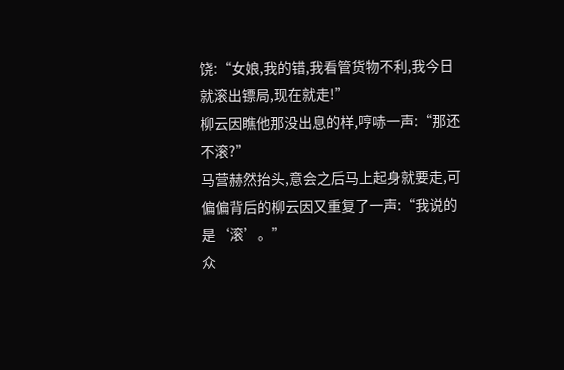饶:“女娘,我的错,我看管货物不利,我今日就滚出镖局,现在就走!”
柳云因瞧他那没出息的样,哼哧一声:“那还不滚?”
马营赫然抬头,意会之后马上起身就要走,可偏偏背后的柳云因又重复了一声:“我说的是‘滚’。”
众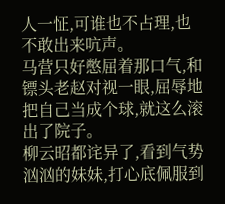人一怔,可谁也不占理,也不敢出来吭声。
马营只好憋屈着那口气,和镖头老赵对视一眼,屈辱地把自己当成个球,就这么滚出了院子。
柳云昭都诧异了,看到气势汹汹的妹妹,打心底佩服到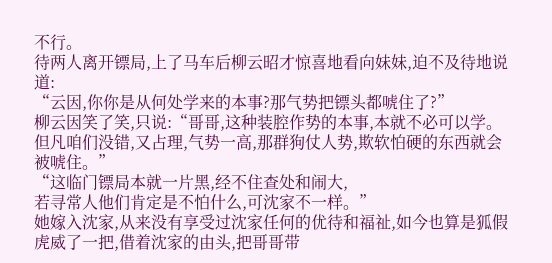不行。
待两人离开镖局,上了马车后柳云昭才惊喜地看向妹妹,迫不及待地说道:
“云因,你你是从何处学来的本事?那气势把镖头都唬住了?”
柳云因笑了笑,只说:“哥哥,这种装腔作势的本事,本就不必可以学。但凡咱们没错,又占理,气势一高,那群狗仗人势,欺软怕硬的东西就会被唬住。”
“这临门镖局本就一片黑,经不住查处和闹大,
若寻常人他们肯定是不怕什么,可沈家不一样。”
她嫁入沈家,从来没有享受过沈家任何的优待和福祉,如今也算是狐假虎威了一把,借着沈家的由头,把哥哥带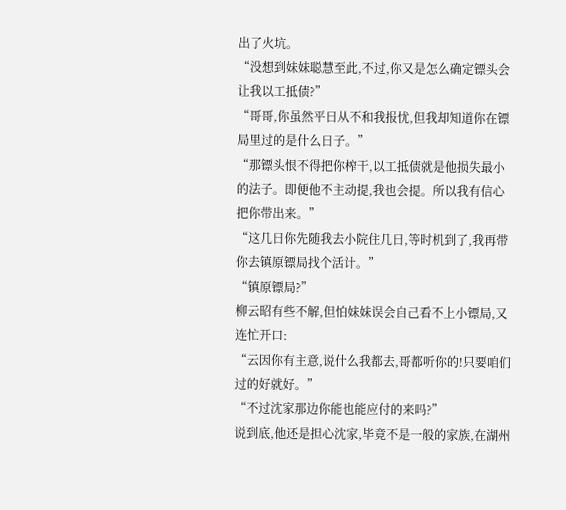出了火坑。
“没想到妹妹聪慧至此,不过,你又是怎么确定镖头会让我以工抵债?”
“哥哥,你虽然平日从不和我报忧,但我却知道你在镖局里过的是什么日子。”
“那镖头恨不得把你榨干,以工抵债就是他损失最小的法子。即便他不主动提,我也会提。所以我有信心把你带出来。”
“这几日你先随我去小院住几日,等时机到了,我再带你去镇原镖局找个活计。”
“镇原镖局?”
柳云昭有些不解,但怕妹妹误会自己看不上小镖局,又连忙开口:
“云因你有主意,说什么我都去,哥都听你的!只要咱们过的好就好。”
“不过沈家那边你能也能应付的来吗?”
说到底,他还是担心沈家,毕竟不是一般的家族,在湖州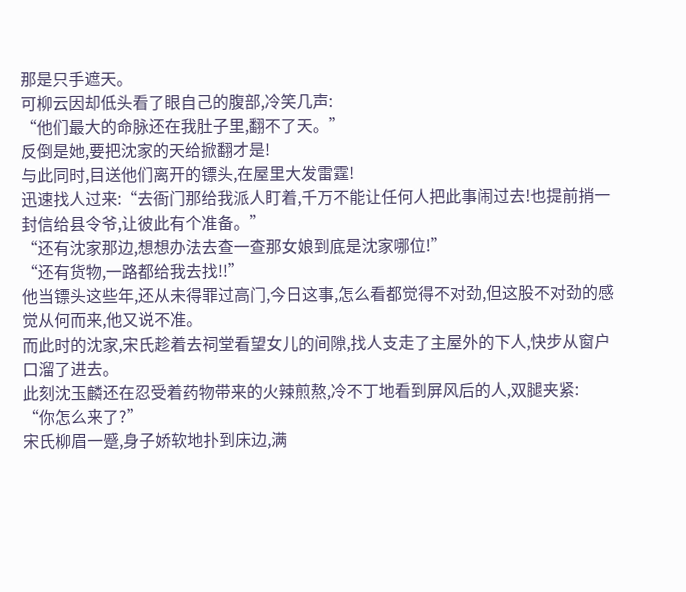那是只手遮天。
可柳云因却低头看了眼自己的腹部,冷笑几声:
“他们最大的命脉还在我肚子里,翻不了天。”
反倒是她,要把沈家的天给掀翻才是!
与此同时,目送他们离开的镖头,在屋里大发雷霆!
迅速找人过来:“去衙门那给我派人盯着,千万不能让任何人把此事闹过去!也提前捎一封信给县令爷,让彼此有个准备。”
“还有沈家那边,想想办法去查一查那女娘到底是沈家哪位!”
“还有货物,一路都给我去找!!”
他当镖头这些年,还从未得罪过高门,今日这事,怎么看都觉得不对劲,但这股不对劲的感觉从何而来,他又说不准。
而此时的沈家,宋氏趁着去祠堂看望女儿的间隙,找人支走了主屋外的下人,快步从窗户口溜了进去。
此刻沈玉麟还在忍受着药物带来的火辣煎熬,冷不丁地看到屏风后的人,双腿夹紧:
“你怎么来了?”
宋氏柳眉一蹙,身子娇软地扑到床边,满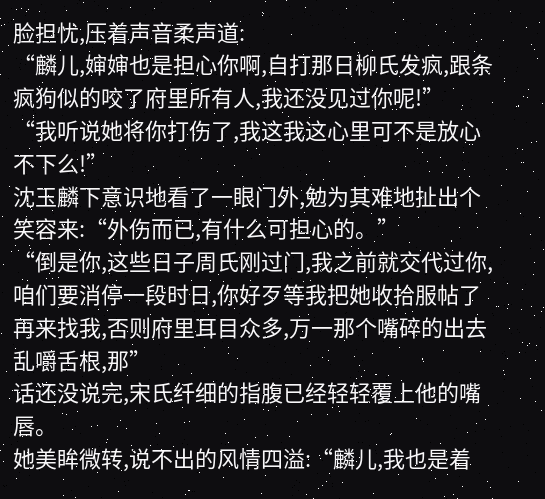脸担忧,压着声音柔声道:
“麟儿,婶婶也是担心你啊,自打那日柳氏发疯,跟条疯狗似的咬了府里所有人,我还没见过你呢!”
“我听说她将你打伤了,我这我这心里可不是放心不下么!”
沈玉麟下意识地看了一眼门外,勉为其难地扯出个笑容来:“外伤而已,有什么可担心的。”
“倒是你,这些日子周氏刚过门,我之前就交代过你,咱们要消停一段时日,你好歹等我把她收拾服帖了再来找我,否则府里耳目众多,万一那个嘴碎的出去乱嚼舌根,那”
话还没说完,宋氏纤细的指腹已经轻轻覆上他的嘴唇。
她美眸微转,说不出的风情四溢:“麟儿,我也是着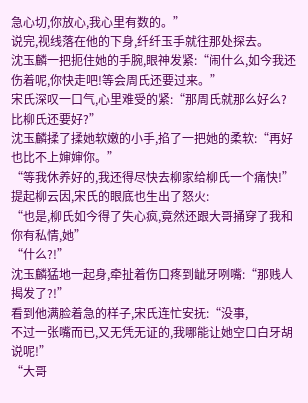急心切,你放心,我心里有数的。”
说完,视线落在他的下身,纤纤玉手就往那处探去。
沈玉麟一把扼住她的手腕,眼神发紧:“闹什么,如今我还伤着呢,你快走吧!等会周氏还要过来。”
宋氏深叹一口气,心里难受的紧:“那周氏就那么好么?比柳氏还要好?”
沈玉麟揉了揉她软嫩的小手,掐了一把她的柔软:“再好也比不上婶婶你。”
“等我休养好的,我还得尽快去柳家给柳氏一个痛快!”
提起柳云因,宋氏的眼底也生出了怒火:
“也是,柳氏如今得了失心疯,竟然还跟大哥捅穿了我和你有私情,她”
“什么?!”
沈玉麟猛地一起身,牵扯着伤口疼到龇牙咧嘴:“那贱人揭发了?!”
看到他满脸着急的样子,宋氏连忙安抚:“没事,
不过一张嘴而已,又无凭无证的,我哪能让她空口白牙胡说呢!”
“大哥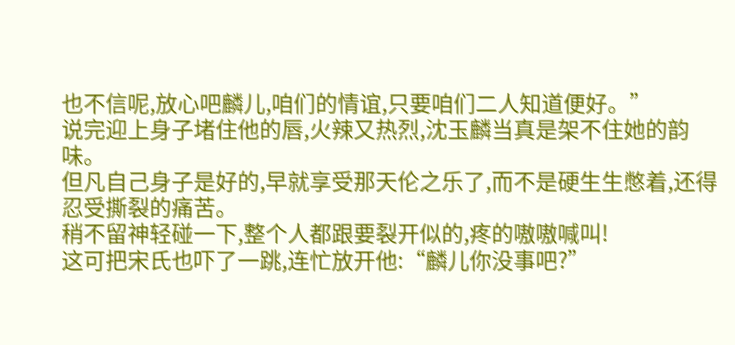也不信呢,放心吧麟儿,咱们的情谊,只要咱们二人知道便好。”
说完迎上身子堵住他的唇,火辣又热烈,沈玉麟当真是架不住她的韵味。
但凡自己身子是好的,早就享受那天伦之乐了,而不是硬生生憋着,还得忍受撕裂的痛苦。
稍不留神轻碰一下,整个人都跟要裂开似的,疼的嗷嗷喊叫!
这可把宋氏也吓了一跳,连忙放开他:“麟儿你没事吧?”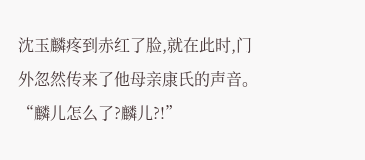沈玉麟疼到赤红了脸,就在此时,门外忽然传来了他母亲康氏的声音。
“麟儿怎么了?麟儿?!”